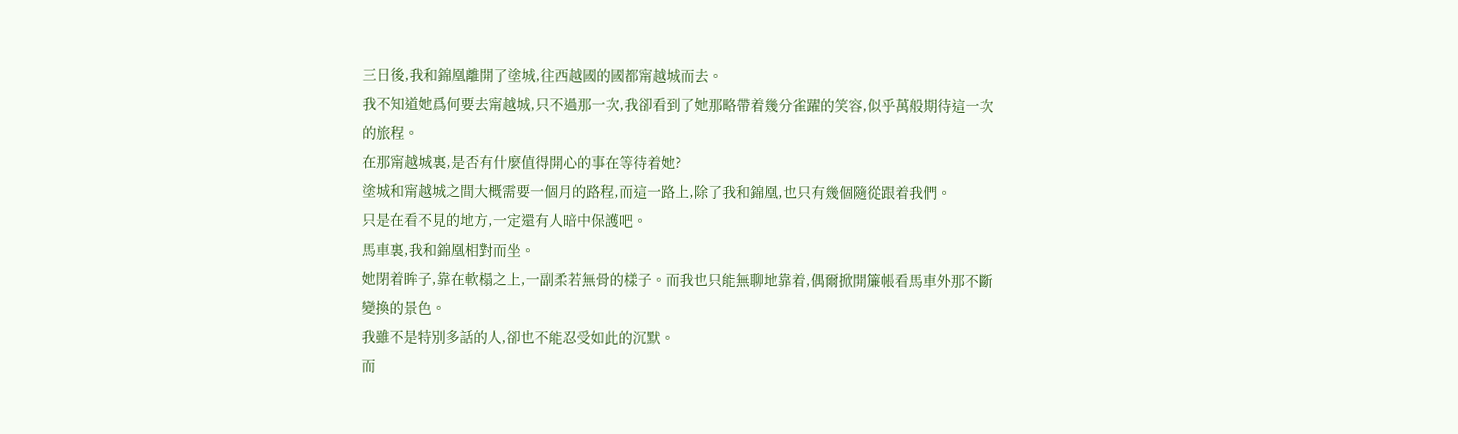三日後,我和錦凰離開了塗城,往西越國的國都甯越城而去。
我不知道她爲何要去甯越城,只不過那一次,我卻看到了她那略帶着幾分雀躍的笑容,似乎萬般期待這一次的旅程。
在那甯越城裏,是否有什麼值得開心的事在等待着她?
塗城和甯越城之間大概需要一個月的路程,而這一路上,除了我和錦凰,也只有幾個隨從跟着我們。
只是在看不見的地方,一定還有人暗中保護吧。
馬車裏,我和錦凰相對而坐。
她閉着眸子,靠在軟榻之上,一副柔若無骨的樣子。而我也只能無聊地靠着,偶爾掀開簾帳看馬車外那不斷變換的景色。
我雖不是特別多話的人,卻也不能忍受如此的沉默。
而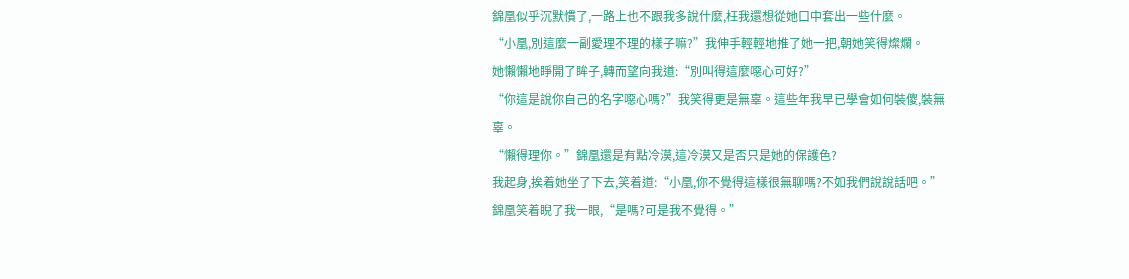錦凰似乎沉默慣了,一路上也不跟我多說什麼,枉我還想從她口中套出一些什麼。
“小凰,別這麼一副愛理不理的樣子嘛?”我伸手輕輕地推了她一把,朝她笑得燦爛。
她懶懶地睜開了眸子,轉而望向我道:“別叫得這麼噁心可好?”
“你這是說你自己的名字噁心嗎?”我笑得更是無辜。這些年我早已學會如何裝傻,裝無辜。
“懶得理你。”錦凰還是有點冷漠,這冷漠又是否只是她的保護色?
我起身,挨着她坐了下去,笑着道:“小凰,你不覺得這樣很無聊嗎?不如我們說說話吧。”
錦凰笑着睨了我一眼,“是嗎?可是我不覺得。”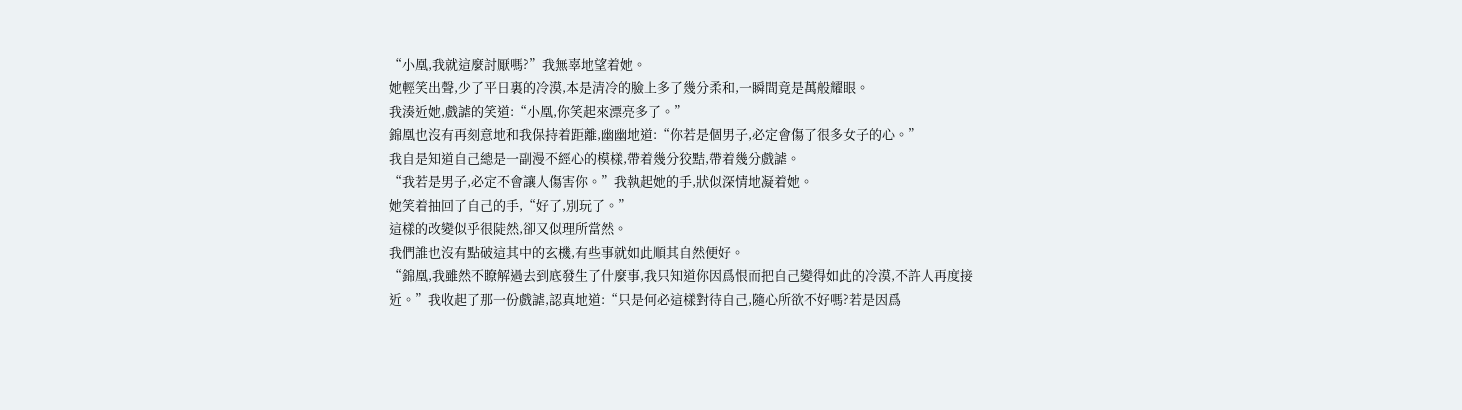“小凰,我就這麼討厭嗎?”我無辜地望着她。
她輕笑出聲,少了平日裏的冷漠,本是清冷的臉上多了幾分柔和,一瞬間竟是萬般耀眼。
我湊近她,戲謔的笑道:“小凰,你笑起來漂亮多了。”
錦凰也沒有再刻意地和我保持着距離,幽幽地道:“你若是個男子,必定會傷了很多女子的心。”
我自是知道自己總是一副漫不經心的模樣,帶着幾分狡黠,帶着幾分戲謔。
“我若是男子,必定不會讓人傷害你。”我執起她的手,狀似深情地凝着她。
她笑着抽回了自己的手,“好了,別玩了。”
這樣的改變似乎很陡然,卻又似理所當然。
我們誰也沒有點破這其中的玄機,有些事就如此順其自然便好。
“錦凰,我雖然不瞭解過去到底發生了什麼事,我只知道你因爲恨而把自己變得如此的冷漠,不許人再度接近。”我收起了那一份戲謔,認真地道:“只是何必這樣對待自己,隨心所欲不好嗎?若是因爲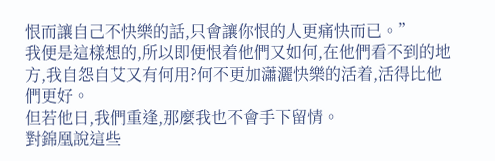恨而讓自己不快樂的話,只會讓你恨的人更痛快而已。”
我便是這樣想的,所以即便恨着他們又如何,在他們看不到的地方,我自怨自艾又有何用?何不更加瀟灑快樂的活着,活得比他們更好。
但若他日,我們重逢,那麼我也不會手下留情。
對錦凰說這些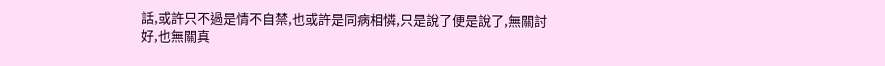話,或許只不過是情不自禁,也或許是同病相憐,只是說了便是說了,無關討好,也無關真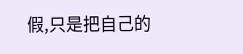假,只是把自己的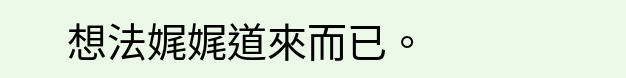想法娓娓道來而已。